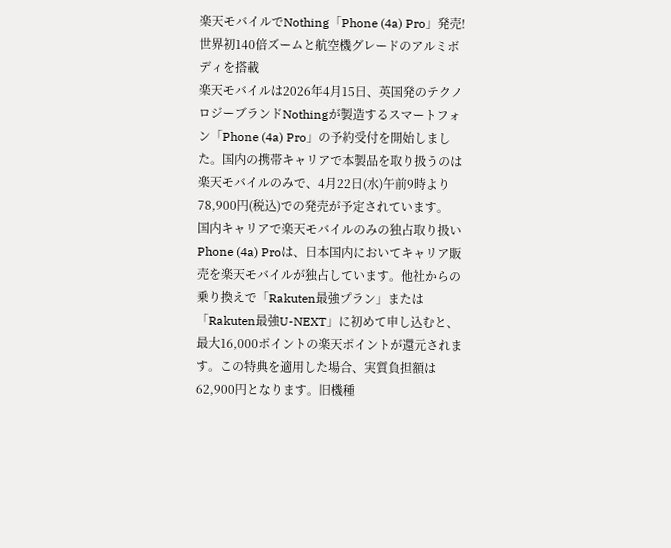楽天モバイルでNothing「Phone (4a) Pro」発売!世界初140倍ズームと航空機グレードのアルミボディを搭載
楽天モバイルは2026年4月15日、英国発のテクノロジーブランドNothingが製造するスマートフォン「Phone (4a) Pro」の予約受付を開始しました。国内の携帯キャリアで本製品を取り扱うのは楽天モバイルのみで、4月22日(水)午前9時より78,900円(税込)での発売が予定されています。
国内キャリアで楽天モバイルのみの独占取り扱い
Phone (4a) Proは、日本国内においてキャリア販売を楽天モバイルが独占しています。他社からの乗り換えで「Rakuten最強プラン」または「Rakuten最強U-NEXT」に初めて申し込むと、最大16,000ポイントの楽天ポイントが還元されます。この特典を適用した場合、実質負担額は62,900円となります。旧機種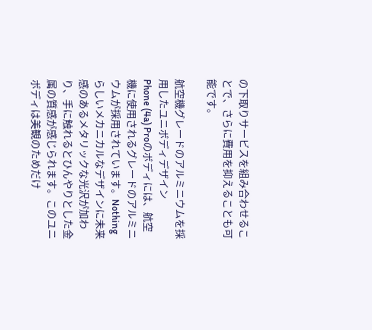の下取りサービスを組み合わせることで、さらに費用を抑えることも可能です。

航空機グレードのアルミニウムを採用したユニボディデザイン
Phone (4a) Proのボディには、航空機に使用されるグレードのアルミニウムが採用されています。Nothingらしいメカニカルなデザインに未来感のあるメタリックな光沢が加わり、手に触れるとひんやりとした金属の質感が感じられます。このユニボディは美観のためだけ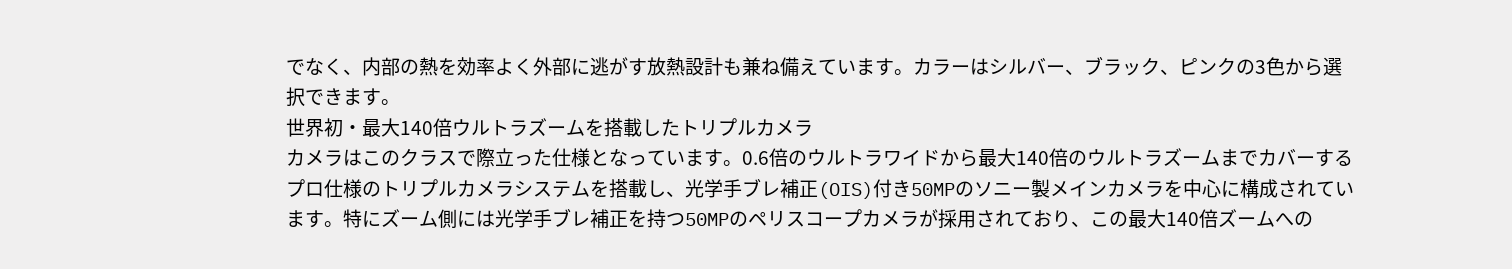でなく、内部の熱を効率よく外部に逃がす放熱設計も兼ね備えています。カラーはシルバー、ブラック、ピンクの3色から選択できます。
世界初・最大140倍ウルトラズームを搭載したトリプルカメラ
カメラはこのクラスで際立った仕様となっています。0.6倍のウルトラワイドから最大140倍のウルトラズームまでカバーするプロ仕様のトリプルカメラシステムを搭載し、光学手ブレ補正(OIS)付き50MPのソニー製メインカメラを中心に構成されています。特にズーム側には光学手ブレ補正を持つ50MPのペリスコープカメラが採用されており、この最大140倍ズームへの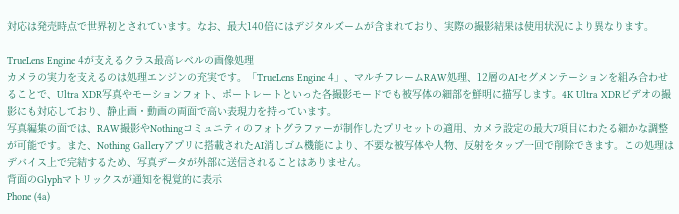対応は発売時点で世界初とされています。なお、最大140倍にはデジタルズームが含まれており、実際の撮影結果は使用状況により異なります。

TrueLens Engine 4が支えるクラス最高レベルの画像処理
カメラの実力を支えるのは処理エンジンの充実です。「TrueLens Engine 4」、マルチフレームRAW処理、12層のAIセグメンテーションを組み合わせることで、Ultra XDR写真やモーションフォト、ポートレートといった各撮影モードでも被写体の細部を鮮明に描写します。4K Ultra XDRビデオの撮影にも対応しており、静止画・動画の両面で高い表現力を持っています。
写真編集の面では、RAW撮影やNothingコミュニティのフォトグラファーが制作したプリセットの適用、カメラ設定の最大7項目にわたる細かな調整が可能です。また、Nothing Galleryアプリに搭載されたAI消しゴム機能により、不要な被写体や人物、反射をタップ一回で削除できます。この処理はデバイス上で完結するため、写真データが外部に送信されることはありません。
背面のGlyphマトリックスが通知を視覚的に表示
Phone (4a)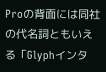Proの背面には同社の代名詞ともいえる「Glyphインタ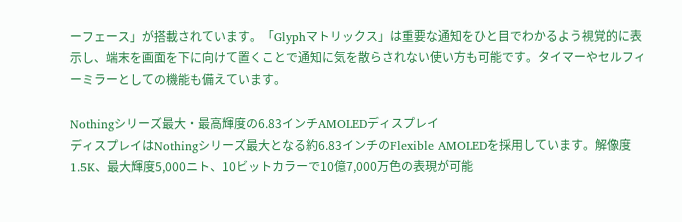ーフェース」が搭載されています。「Glyphマトリックス」は重要な通知をひと目でわかるよう視覚的に表示し、端末を画面を下に向けて置くことで通知に気を散らされない使い方も可能です。タイマーやセルフィーミラーとしての機能も備えています。

Nothingシリーズ最大・最高輝度の6.83インチAMOLEDディスプレイ
ディスプレイはNothingシリーズ最大となる約6.83インチのFlexible AMOLEDを採用しています。解像度1.5K、最大輝度5,000ニト、10ビットカラーで10億7,000万色の表現が可能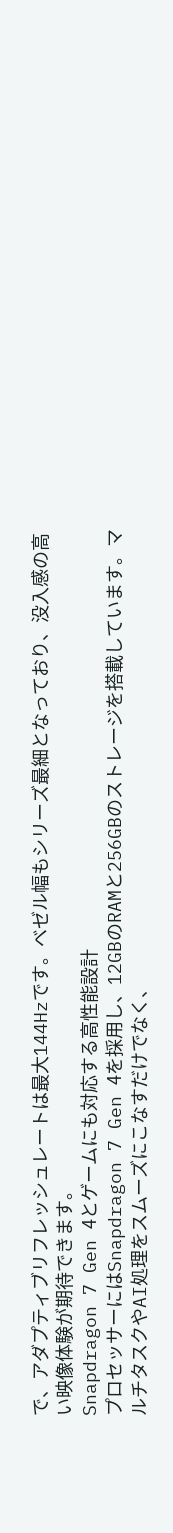で、アダプティブリフレッシュレートは最大144Hzです。ベゼル幅もシリーズ最細となっており、没入感の高い映像体験が期待できます。
Snapdragon 7 Gen 4とゲームにも対応する高性能設計
プロセッサーにはSnapdragon 7 Gen 4を採用し、12GBのRAMと256GBのストレージを搭載しています。マルチタスクやAI処理をスムーズにこなすだけでなく、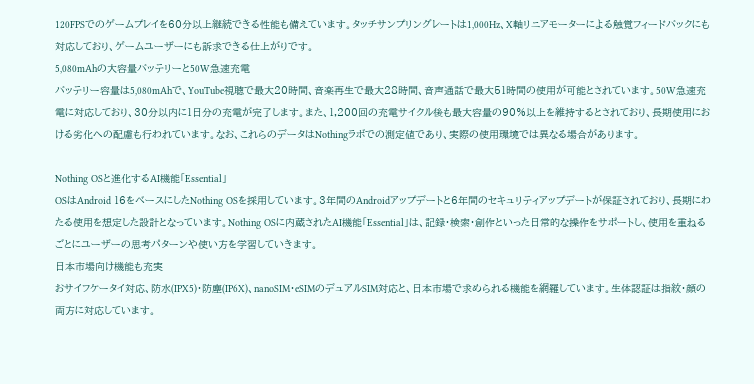120FPSでのゲームプレイを60分以上継続できる性能も備えています。タッチサンプリングレートは1,000Hz、X軸リニアモーターによる触覚フィードバックにも対応しており、ゲームユーザーにも訴求できる仕上がりです。
5,080mAhの大容量バッテリーと50W急速充電
バッテリー容量は5,080mAhで、YouTube視聴で最大20時間、音楽再生で最大28時間、音声通話で最大51時間の使用が可能とされています。50W急速充電に対応しており、30分以内に1日分の充電が完了します。また、1,200回の充電サイクル後も最大容量の90%以上を維持するとされており、長期使用における劣化への配慮も行われています。なお、これらのデータはNothingラボでの測定値であり、実際の使用環境では異なる場合があります。

Nothing OSと進化するAI機能「Essential」
OSはAndroid 16をベースにしたNothing OSを採用しています。3年間のAndroidアップデートと6年間のセキュリティアップデートが保証されており、長期にわたる使用を想定した設計となっています。Nothing OSに内蔵されたAI機能「Essential」は、記録・検索・創作といった日常的な操作をサポートし、使用を重ねるごとにユーザーの思考パターンや使い方を学習していきます。
日本市場向け機能も充実
おサイフケータイ対応、防水(IPX5)・防塵(IP6X)、nanoSIM・eSIMのデュアルSIM対応と、日本市場で求められる機能を網羅しています。生体認証は指紋・顔の両方に対応しています。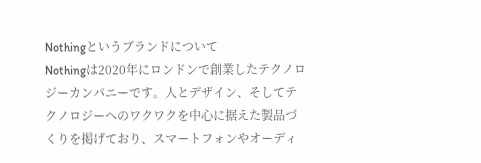Nothingというブランドについて
Nothingは2020年にロンドンで創業したテクノロジーカンパニーです。人とデザイン、そしてテクノロジーへのワクワクを中心に据えた製品づくりを掲げており、スマートフォンやオーディ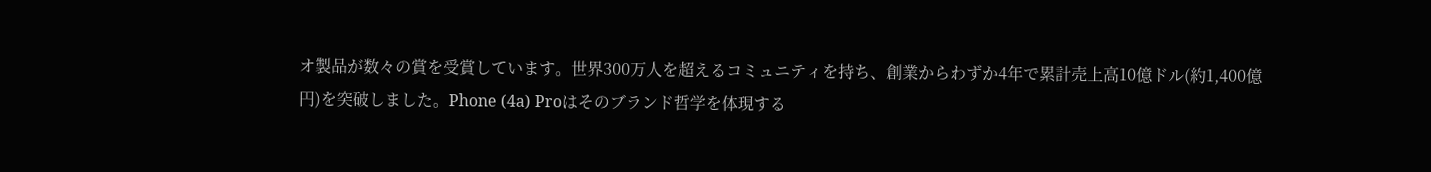オ製品が数々の賞を受賞しています。世界300万人を超えるコミュニティを持ち、創業からわずか4年で累計売上高10億ドル(約1,400億円)を突破しました。Phone (4a) Proはそのブランド哲学を体現する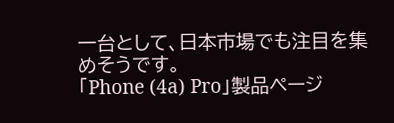一台として、日本市場でも注目を集めそうです。
「Phone (4a) Pro」製品ページ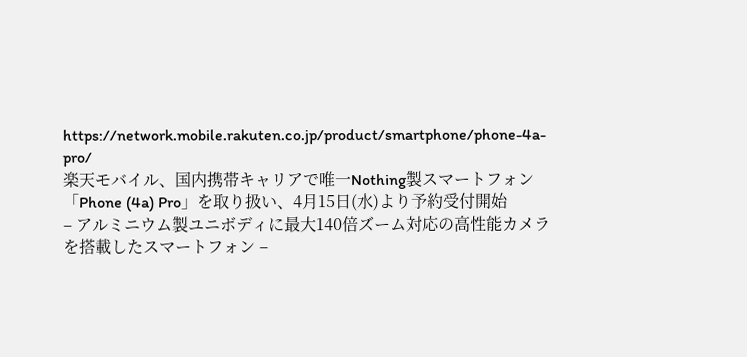https://network.mobile.rakuten.co.jp/product/smartphone/phone-4a-pro/
楽天モバイル、国内携帯キャリアで唯一Nothing製スマートフォン「Phone (4a) Pro」を取り扱い、4月15日(水)より予約受付開始
– アルミニウム製ユニボディに最大140倍ズーム対応の高性能カメラを搭載したスマートフォン –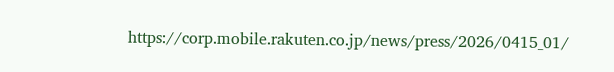https://corp.mobile.rakuten.co.jp/news/press/2026/0415_01/